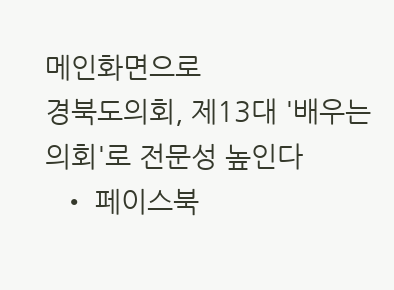메인화면으로
경북도의회, 제13대 '배우는 의회'로 전문성 높인다
  • 페이스북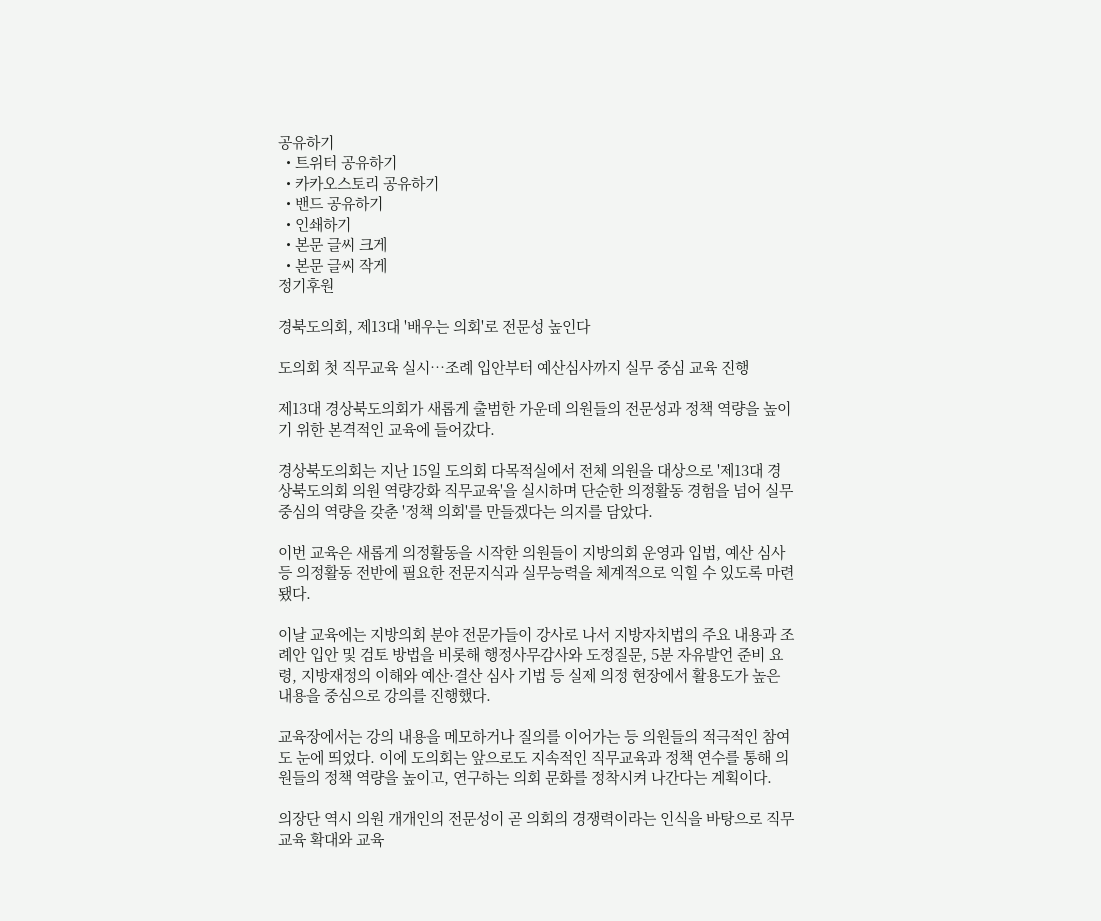공유하기
  • 트위터 공유하기
  • 카카오스토리 공유하기
  • 밴드 공유하기
  • 인쇄하기
  • 본문 글씨 크게
  • 본문 글씨 작게
정기후원

경북도의회, 제13대 '배우는 의회'로 전문성 높인다

도의회 첫 직무교육 실시…조례 입안부터 예산심사까지 실무 중심 교육 진행

제13대 경상북도의회가 새롭게 출범한 가운데 의원들의 전문성과 정책 역량을 높이기 위한 본격적인 교육에 들어갔다.

경상북도의회는 지난 15일 도의회 다목적실에서 전체 의원을 대상으로 '제13대 경상북도의회 의원 역량강화 직무교육'을 실시하며 단순한 의정활동 경험을 넘어 실무 중심의 역량을 갖춘 '정책 의회'를 만들겠다는 의지를 담았다.

이번 교육은 새롭게 의정활동을 시작한 의원들이 지방의회 운영과 입법, 예산 심사 등 의정활동 전반에 필요한 전문지식과 실무능력을 체계적으로 익힐 수 있도록 마련됐다.

이날 교육에는 지방의회 분야 전문가들이 강사로 나서 지방자치법의 주요 내용과 조례안 입안 및 검토 방법을 비롯해 행정사무감사와 도정질문, 5분 자유발언 준비 요령, 지방재정의 이해와 예산·결산 심사 기법 등 실제 의정 현장에서 활용도가 높은 내용을 중심으로 강의를 진행했다.

교육장에서는 강의 내용을 메모하거나 질의를 이어가는 등 의원들의 적극적인 참여도 눈에 띄었다. 이에 도의회는 앞으로도 지속적인 직무교육과 정책 연수를 통해 의원들의 정책 역량을 높이고, 연구하는 의회 문화를 정착시켜 나간다는 계획이다.

의장단 역시 의원 개개인의 전문성이 곧 의회의 경쟁력이라는 인식을 바탕으로 직무교육 확대와 교육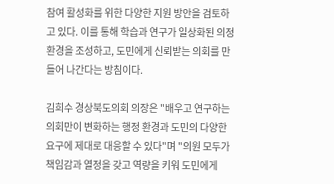참여 활성화를 위한 다양한 지원 방안을 검토하고 있다. 이를 통해 학습과 연구가 일상화된 의정 환경을 조성하고, 도민에게 신뢰받는 의회를 만들어 나간다는 방침이다.

김희수 경상북도의회 의장은 "배우고 연구하는 의회만이 변화하는 행정 환경과 도민의 다양한 요구에 제대로 대응할 수 있다"며 "의원 모두가 책임감과 열정을 갖고 역량을 키워 도민에게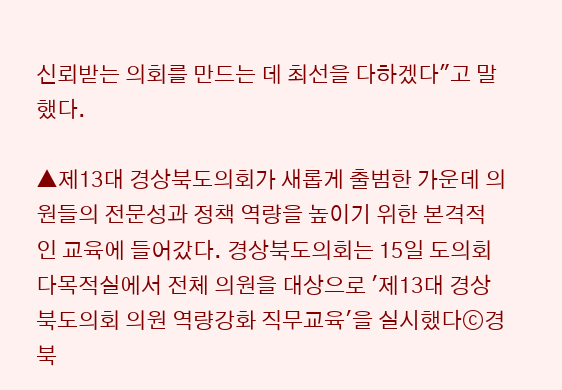신뢰받는 의회를 만드는 데 최선을 다하겠다"고 말했다.

▲제13대 경상북도의회가 새롭게 출범한 가운데 의원들의 전문성과 정책 역량을 높이기 위한 본격적인 교육에 들어갔다. 경상북도의회는 15일 도의회 다목적실에서 전체 의원을 대상으로 '제13대 경상북도의회 의원 역량강화 직무교육'을 실시했다ⓒ경북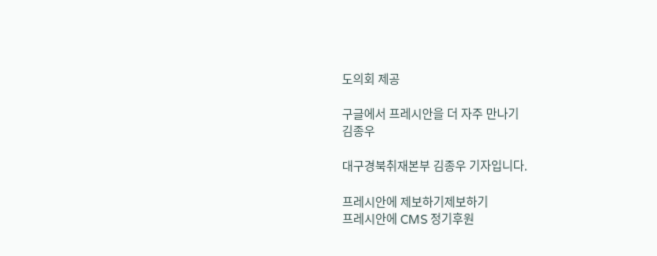도의회 제공

구글에서 프레시안을 더 자주 만나기
김종우

대구경북취재본부 김종우 기자입니다.

프레시안에 제보하기제보하기
프레시안에 CMS 정기후원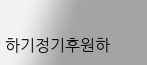하기정기후원하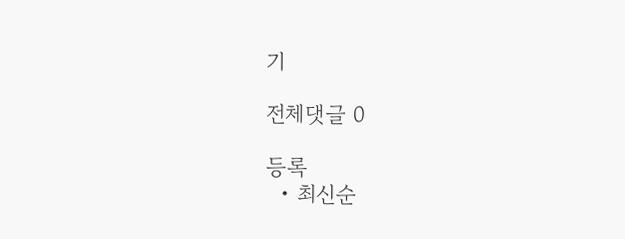기

전체댓글 0

등록
  • 최신순